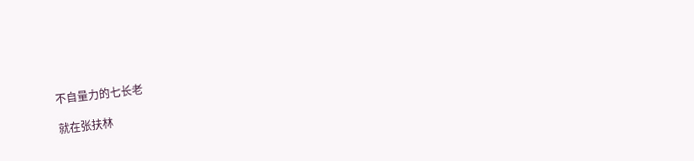不自量力的七长老

就在张扶林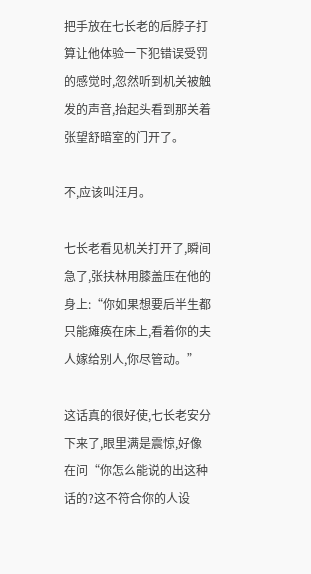把手放在七长老的后脖子打算让他体验一下犯错误受罚的感觉时,忽然听到机关被触发的声音,抬起头看到那关着张望舒暗室的门开了。

不,应该叫汪月。

七长老看见机关打开了,瞬间急了,张扶林用膝盖压在他的身上:“你如果想要后半生都只能瘫痪在床上,看着你的夫人嫁给别人,你尽管动。”

这话真的很好使,七长老安分下来了,眼里满是震惊,好像在问“你怎么能说的出这种话的?这不符合你的人设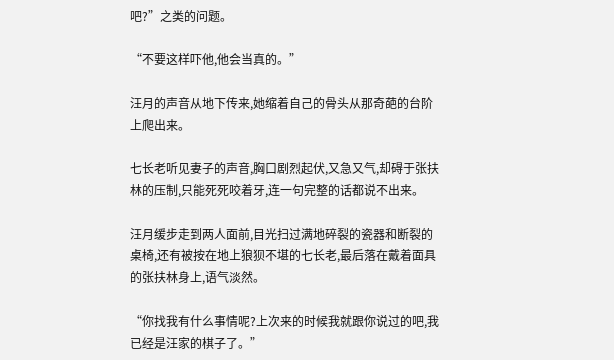吧?”之类的问题。

“不要这样吓他,他会当真的。”

汪月的声音从地下传来,她缩着自己的骨头从那奇葩的台阶上爬出来。

七长老听见妻子的声音,胸口剧烈起伏,又急又气,却碍于张扶林的压制,只能死死咬着牙,连一句完整的话都说不出来。

汪月缓步走到两人面前,目光扫过满地碎裂的瓷器和断裂的桌椅,还有被按在地上狼狈不堪的七长老,最后落在戴着面具的张扶林身上,语气淡然。

“你找我有什么事情呢?上次来的时候我就跟你说过的吧,我已经是汪家的棋子了。”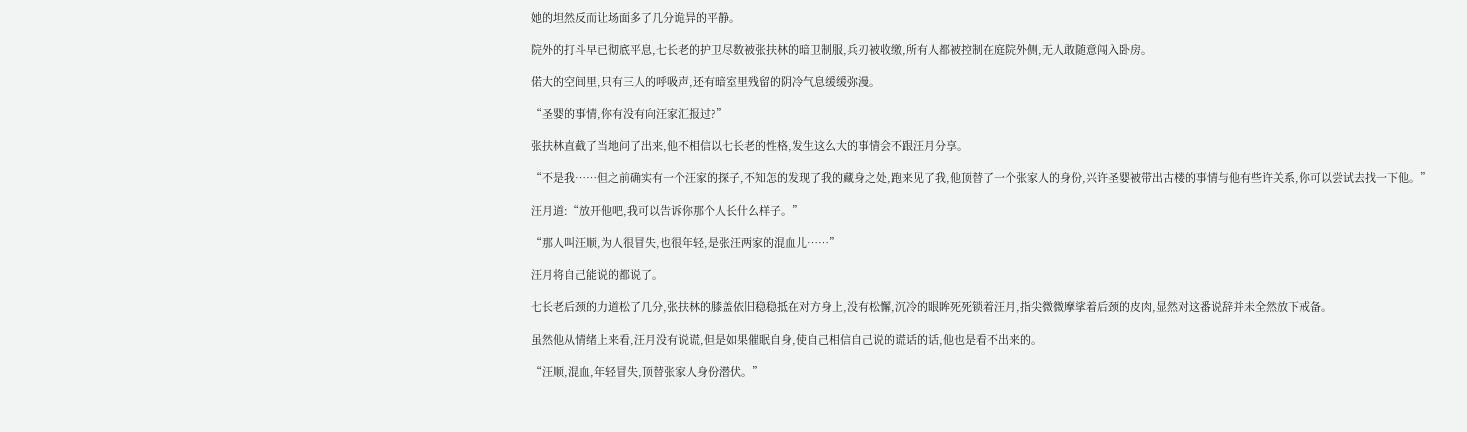她的坦然反而让场面多了几分诡异的平静。

院外的打斗早已彻底平息,七长老的护卫尽数被张扶林的暗卫制服,兵刃被收缴,所有人都被控制在庭院外侧,无人敢随意闯入卧房。

偌大的空间里,只有三人的呼吸声,还有暗室里残留的阴冷气息缓缓弥漫。

“圣婴的事情,你有没有向汪家汇报过?”

张扶林直截了当地问了出来,他不相信以七长老的性格,发生这么大的事情会不跟汪月分享。

“不是我……但之前确实有一个汪家的探子,不知怎的发现了我的藏身之处,跑来见了我,他顶替了一个张家人的身份,兴许圣婴被带出古楼的事情与他有些许关系,你可以尝试去找一下他。”

汪月道:“放开他吧,我可以告诉你那个人长什么样子。”

“那人叫汪顺,为人很冒失,也很年轻,是张汪两家的混血儿……”

汪月将自己能说的都说了。

七长老后颈的力道松了几分,张扶林的膝盖依旧稳稳抵在对方身上,没有松懈,沉冷的眼眸死死锁着汪月,指尖微微摩挲着后颈的皮肉,显然对这番说辞并未全然放下戒备。

虽然他从情绪上来看,汪月没有说谎,但是如果催眠自身,使自己相信自己说的谎话的话,他也是看不出来的。

“汪顺,混血,年轻冒失,顶替张家人身份潜伏。”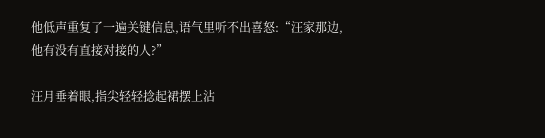他低声重复了一遍关键信息,语气里听不出喜怒:“汪家那边,他有没有直接对接的人?”

汪月垂着眼,指尖轻轻捻起裙摆上沾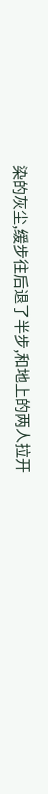染的灰尘,缓步往后退了半步,和地上的两人拉开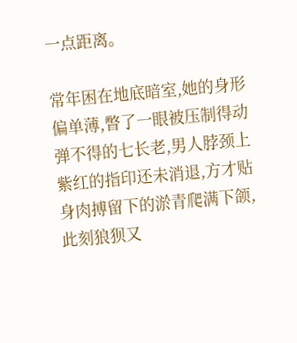一点距离。

常年困在地底暗室,她的身形偏单薄,瞥了一眼被压制得动弹不得的七长老,男人脖颈上紫红的指印还未消退,方才贴身肉搏留下的淤青爬满下颌,此刻狼狈又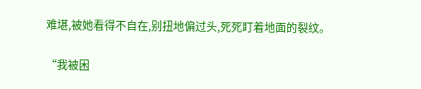难堪,被她看得不自在,别扭地偏过头,死死盯着地面的裂纹。

“我被困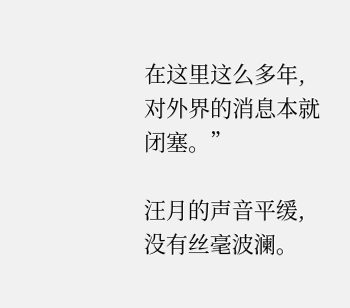在这里这么多年,对外界的消息本就闭塞。”

汪月的声音平缓,没有丝毫波澜。